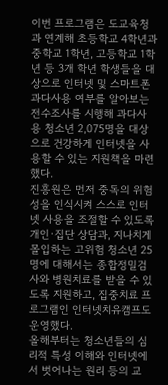이번 프로그램은 도교육청과 연계해 초등학교 4학년과 중학교 1학년, 고등학교 1학년 등 3개 학년 학생들을 대상으로 인터넷 및 스마트폰 과다사용 여부를 알아보는 전수조사를 시행해 과다사용 청소년 2,075명을 대상으로 건강하게 인터넷을 사용할 수 있는 지원책을 마련했다.
진흥원은 먼저 중독의 위험성을 인식시켜 스스로 인터넷 사용을 조절할 수 있도록 개인·집단 상담과, 지나치게 몰입하는 고위험 청소년 25명에 대해서는 종합정밀검사와 병원치료를 받을 수 있도록 지원하고, 집중치료 프로그램인 인터넷치유캠프도 운영했다.
올해부터는 청소년들의 심리적 특성 이해와 인터넷에서 벗어나는 원리 등의 교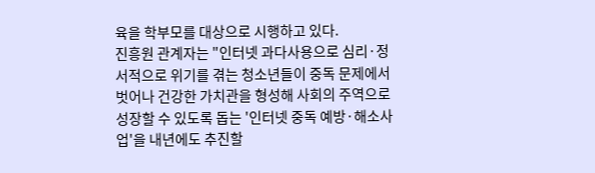육을 학부모를 대상으로 시행하고 있다.
진흥원 관계자는 "인터넷 과다사용으로 심리·정서적으로 위기를 겪는 청소년들이 중독 문제에서 벗어나 건강한 가치관을 형성해 사회의 주역으로 성장할 수 있도록 돕는 '인터넷 중독 예방·해소사업'을 내년에도 추진할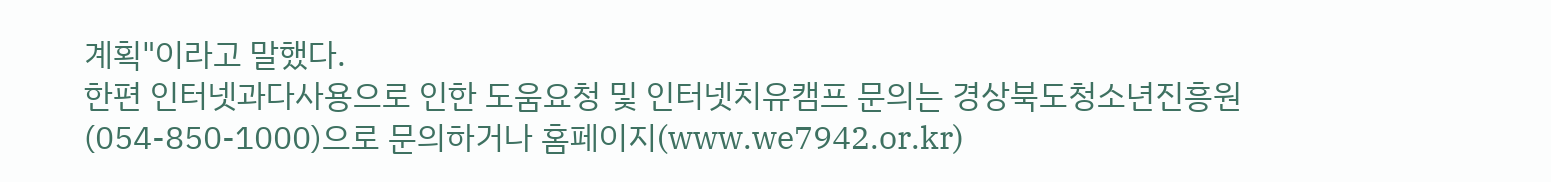계획"이라고 말했다.
한편 인터넷과다사용으로 인한 도움요청 및 인터넷치유캠프 문의는 경상북도청소년진흥원(054-850-1000)으로 문의하거나 홈페이지(www.we7942.or.kr)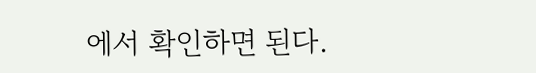에서 확인하면 된다.